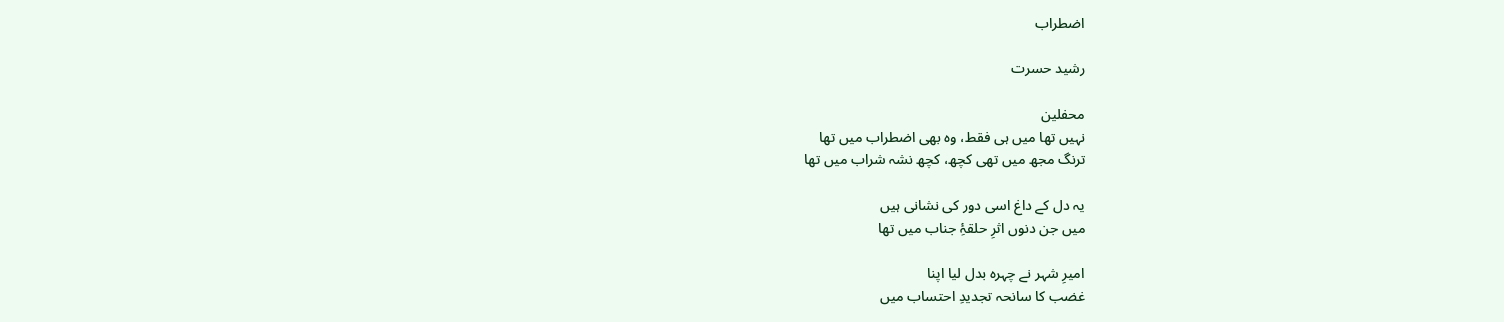اضطراب

رشید حسرت

محفلین
نہیں تھا میں ہی فقط، وہ بھی اضطراب میں تھا
ترنگ مجھ میں تھی کچھ، کچھ نشہ شراب میں تھا

یہ دل کے داغ اسی دور کی نشانی ہیں
میں جن دنوں اثرِ حلقۂِ جناب میں تھا

امیرِ شہر نے چہرہ بدل لیا اپنا
غضب کا سانحہ تجدیدِ احتساب میں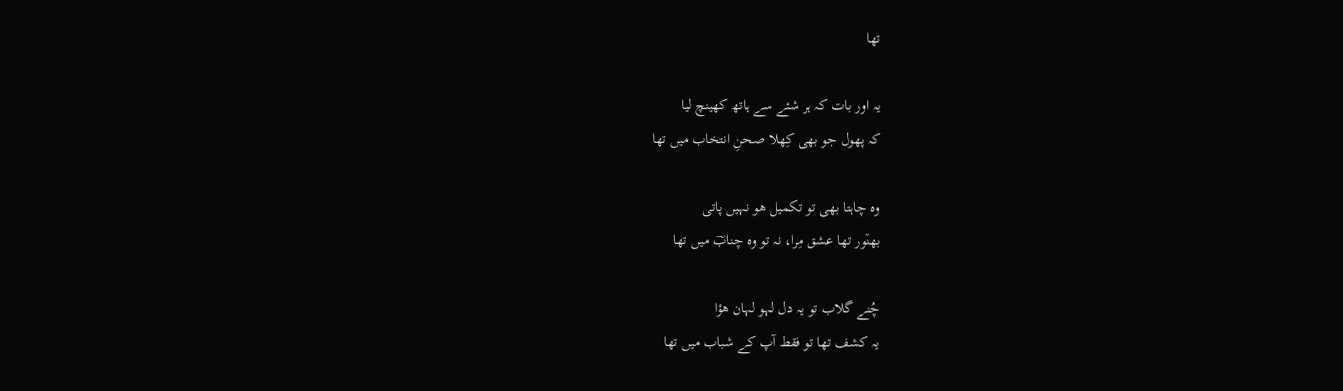تھا

یہ اور بات کہ ہر شئے سے ہاتھ کھینچ لیا
کہ پھول جو بھی کِھلا صحنِ انتخاب میں تھا

وہ چاہتا بھی تو تکمیل ھو نہیں پاتی
بھن٘ور تھا عشق مِرا، نہ تو وہ چنابؔ میں تھا

چُنے گلاب تو یہ دل لہو لہان ھؤا
یہ کشف تھا تو فقط آپ کے شباب میں تھا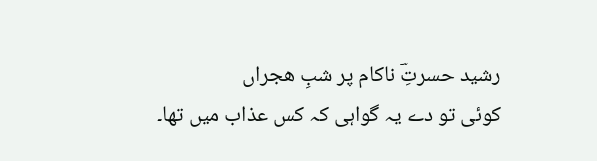رشید حسرتِؔ ناکام پر شبِ ھجراں
کوئی تو دے یہ گواہی کہ کس عذاب میں تھا۔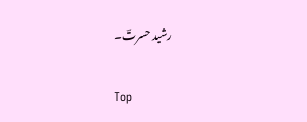رشید حسرتؔ۔

Top